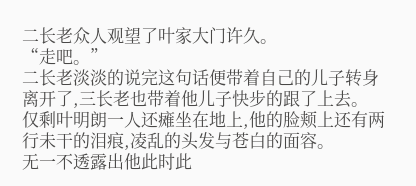二长老众人观望了叶家大门许久。
“走吧。”
二长老淡淡的说完这句话便带着自己的儿子转身离开了,三长老也带着他儿子快步的跟了上去。
仅剩叶明朗一人还瘫坐在地上,他的脸颊上还有两行未干的泪痕,凌乱的头发与苍白的面容。
无一不透露出他此时此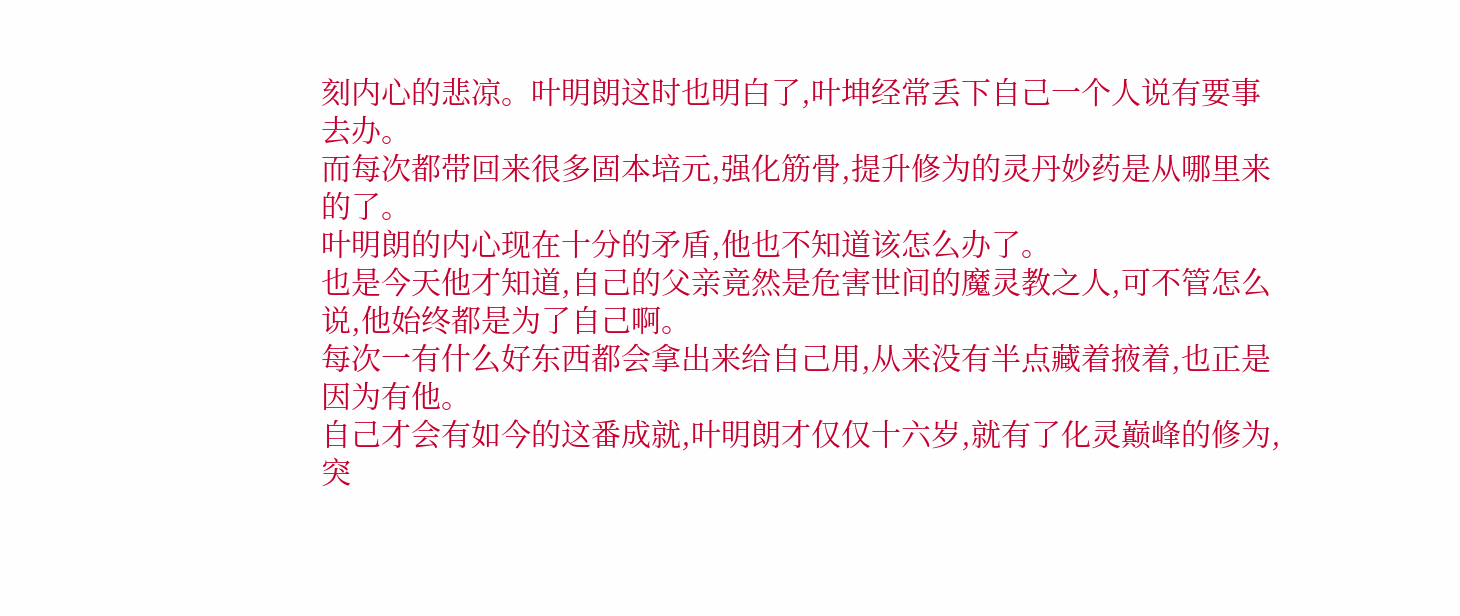刻内心的悲凉。叶明朗这时也明白了,叶坤经常丢下自己一个人说有要事去办。
而每次都带回来很多固本培元,强化筋骨,提升修为的灵丹妙药是从哪里来的了。
叶明朗的内心现在十分的矛盾,他也不知道该怎么办了。
也是今天他才知道,自己的父亲竟然是危害世间的魔灵教之人,可不管怎么说,他始终都是为了自己啊。
每次一有什么好东西都会拿出来给自己用,从来没有半点藏着掖着,也正是因为有他。
自己才会有如今的这番成就,叶明朗才仅仅十六岁,就有了化灵巅峰的修为,突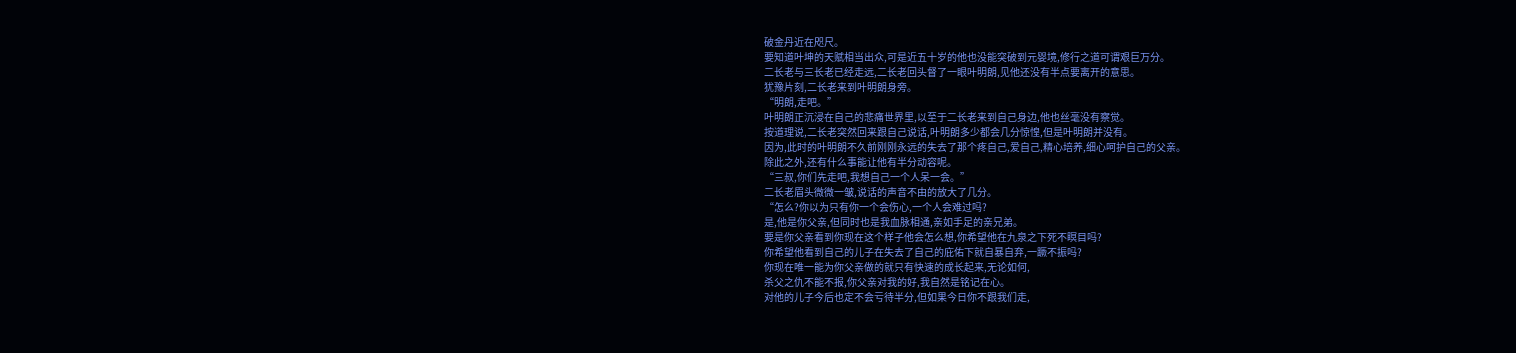破金丹近在咫尺。
要知道叶坤的天赋相当出众,可是近五十岁的他也没能突破到元婴境,修行之道可谓艰巨万分。
二长老与三长老已经走远,二长老回头督了一眼叶明朗,见他还没有半点要离开的意思。
犹豫片刻,二长老来到叶明朗身旁。
“明朗,走吧。”
叶明朗正沉浸在自己的悲痛世界里,以至于二长老来到自己身边,他也丝毫没有察觉。
按道理说,二长老突然回来跟自己说话,叶明朗多少都会几分惊惶,但是叶明朗并没有。
因为,此时的叶明朗不久前刚刚永远的失去了那个疼自己,爱自己,精心培养,细心呵护自己的父亲。
除此之外,还有什么事能让他有半分动容呢。
“三叔,你们先走吧,我想自己一个人呆一会。”
二长老眉头微微一皱,说话的声音不由的放大了几分。
“怎么?你以为只有你一个会伤心,一个人会难过吗?
是,他是你父亲,但同时也是我血脉相通,亲如手足的亲兄弟。
要是你父亲看到你现在这个样子他会怎么想,你希望他在九泉之下死不瞑目吗?
你希望他看到自己的儿子在失去了自己的庇佑下就自暴自弃,一蹶不振吗?
你现在唯一能为你父亲做的就只有快速的成长起来,无论如何,
杀父之仇不能不报,你父亲对我的好,我自然是铭记在心。
对他的儿子今后也定不会亏待半分,但如果今日你不跟我们走,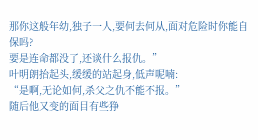那你这般年幼,独子一人,要何去何从,面对危险时你能自保吗?
要是连命都没了,还谈什么报仇。”
叶明朗抬起头,缓缓的站起身,低声呢喃:
“是啊,无论如何,杀父之仇不能不报。”
随后他又变的面目有些狰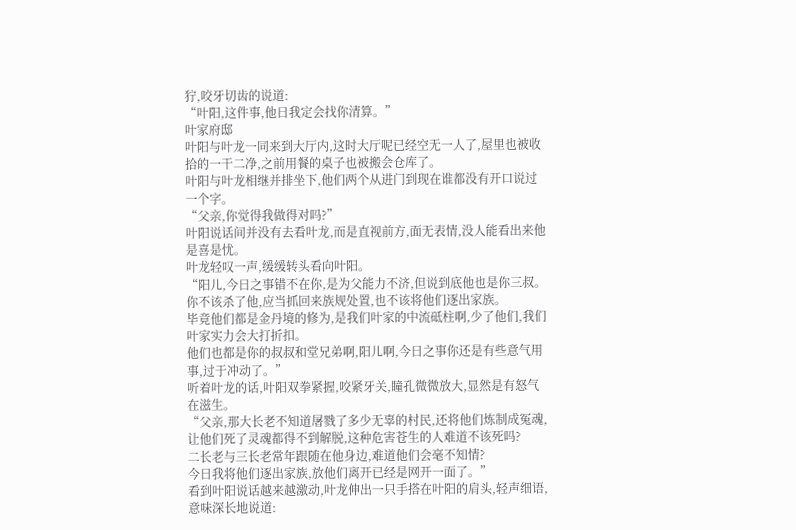狞,咬牙切齿的说道:
“叶阳,这件事,他日我定会找你清算。”
叶家府邸
叶阳与叶龙一同来到大厅内,这时大厅呢已经空无一人了,屋里也被收拾的一干二净,之前用餐的桌子也被搬会仓库了。
叶阳与叶龙相继并排坐下,他们两个从进门到现在谁都没有开口说过一个字。
“父亲,你觉得我做得对吗?”
叶阳说话间并没有去看叶龙,而是直视前方,面无表情,没人能看出来他是喜是忧。
叶龙轻叹一声,缓缓转头看向叶阳。
“阳儿,今日之事错不在你,是为父能力不济,但说到底他也是你三叔。
你不该杀了他,应当抓回来族规处置,也不该将他们逐出家族。
毕竟他们都是金丹境的修为,是我们叶家的中流砥柱啊,少了他们,我们叶家实力会大打折扣。
他们也都是你的叔叔和堂兄弟啊,阳儿啊,今日之事你还是有些意气用事,过于冲动了。”
听着叶龙的话,叶阳双拳紧握,咬紧牙关,瞳孔微微放大,显然是有怒气在滋生。
“父亲,那大长老不知道屠戮了多少无辜的村民,还将他们炼制成冤魂,
让他们死了灵魂都得不到解脱,这种危害苍生的人难道不该死吗?
二长老与三长老常年跟随在他身边,难道他们会毫不知情?
今日我将他们逐出家族,放他们离开已经是网开一面了。”
看到叶阳说话越来越激动,叶龙伸出一只手搭在叶阳的肩头,轻声细语,意味深长地说道: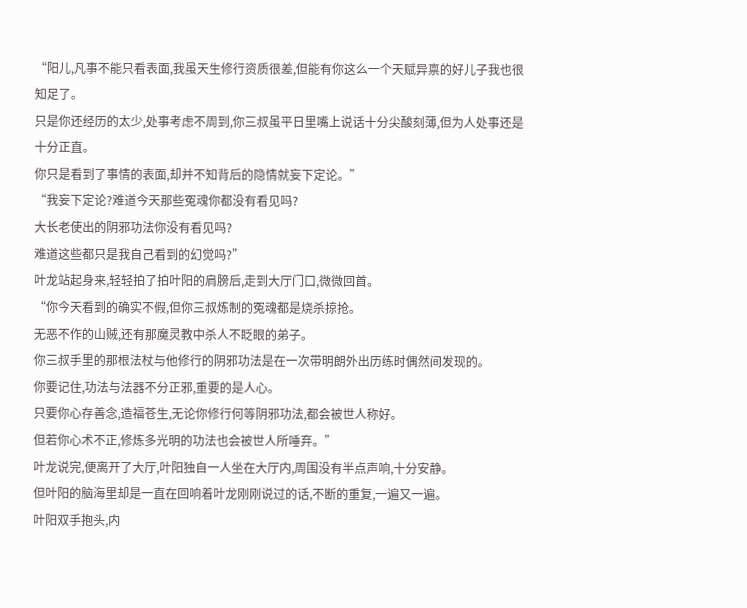“阳儿,凡事不能只看表面,我虽天生修行资质很差,但能有你这么一个天赋异禀的好儿子我也很知足了。
只是你还经历的太少,处事考虑不周到,你三叔虽平日里嘴上说话十分尖酸刻薄,但为人处事还是十分正直。
你只是看到了事情的表面,却并不知背后的隐情就妄下定论。”
“我妄下定论?难道今天那些冤魂你都没有看见吗?
大长老使出的阴邪功法你没有看见吗?
难道这些都只是我自己看到的幻觉吗?”
叶龙站起身来,轻轻拍了拍叶阳的肩膀后,走到大厅门口,微微回首。
“你今天看到的确实不假,但你三叔炼制的冤魂都是烧杀掠抢。
无恶不作的山贼,还有那魔灵教中杀人不眨眼的弟子。
你三叔手里的那根法杖与他修行的阴邪功法是在一次带明朗外出历练时偶然间发现的。
你要记住,功法与法器不分正邪,重要的是人心。
只要你心存善念,造福苍生,无论你修行何等阴邪功法,都会被世人称好。
但若你心术不正,修炼多光明的功法也会被世人所唾弃。”
叶龙说完,便离开了大厅,叶阳独自一人坐在大厅内,周围没有半点声响,十分安静。
但叶阳的脑海里却是一直在回响着叶龙刚刚说过的话,不断的重复,一遍又一遍。
叶阳双手抱头,内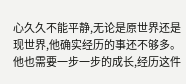心久久不能平静,无论是原世界还是现世界,他确实经历的事还不够多。
他也需要一步一步的成长,经历这件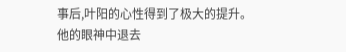事后,叶阳的心性得到了极大的提升。
他的眼神中退去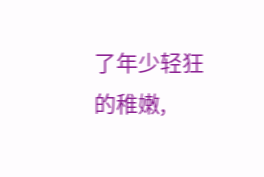了年少轻狂的稚嫩,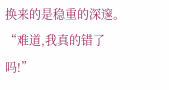换来的是稳重的深邃。
“难道,我真的错了吗!”